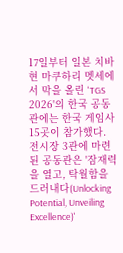17일부터 일본 치바현 마쿠하리 멧세에서 막을 올린 'TGS 2026'의 한국 공동관에는 한국 게임사 15곳이 참가했다. 전시장 3관에 마련된 공동관은 '잠재력을 열고, 탁월함을 드러내다(Unlocking Potential, Unveiling Excellence)'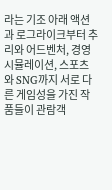라는 기조 아래 액션과 로그라이크부터 추리와 어드벤처, 경영 시뮬레이션, 스포츠와 SNG까지 서로 다른 게임성을 가진 작품들이 관람객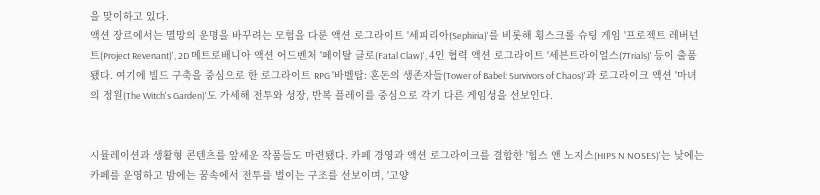을 맞이하고 있다.
액션 장르에서는 멸망의 운명을 바꾸려는 모험을 다룬 액션 로그라이트 '세피리아(Sephiria)'를 비롯해 횡스크롤 슈팅 게임 '프로젝트 레버넌트(Project Revenant)', 2D 메트로배니아 액션 어드벤처 '페이탈 클로(Fatal Claw)', 4인 협력 액션 로그라이트 '세븐트라이얼스(7Trials)' 등이 출품됐다. 여기에 빌드 구축을 중심으로 한 로그라이트 RPG '바벨탑: 혼돈의 생존자들(Tower of Babel: Survivors of Chaos)'과 로그라이크 액션 '마녀의 정원(The Witch's Garden)'도 가세해 전투와 성장, 반복 플레이를 중심으로 각기 다른 게임성을 선보인다.


시뮬레이션과 생활형 콘텐츠를 앞세운 작품들도 마련됐다. 카페 경영과 액션 로그라이크를 결합한 '힙스 앤 노지스(HIPS N NOSES)'는 낮에는 카페를 운영하고 밤에는 꿈속에서 전투를 벌이는 구조를 선보이며, '고양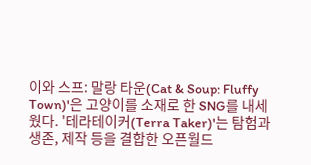이와 스프: 말랑 타운(Cat & Soup: Fluffy Town)'은 고양이를 소재로 한 SNG를 내세웠다. '테라테이커(Terra Taker)'는 탐험과 생존, 제작 등을 결합한 오픈월드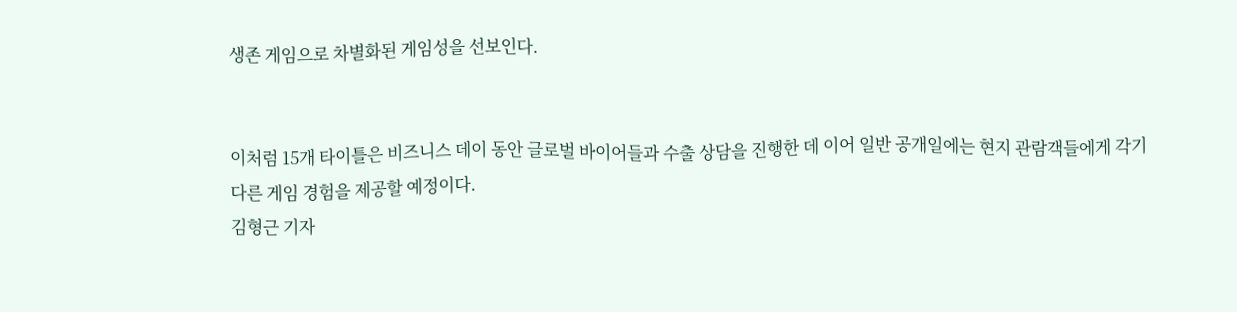생존 게임으로 차별화된 게임성을 선보인다.


이처럼 15개 타이틀은 비즈니스 데이 동안 글로벌 바이어들과 수출 상담을 진행한 데 이어 일반 공개일에는 현지 관람객들에게 각기 다른 게임 경험을 제공할 예정이다.
김형근 기자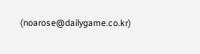(noarose@dailygame.co.kr)